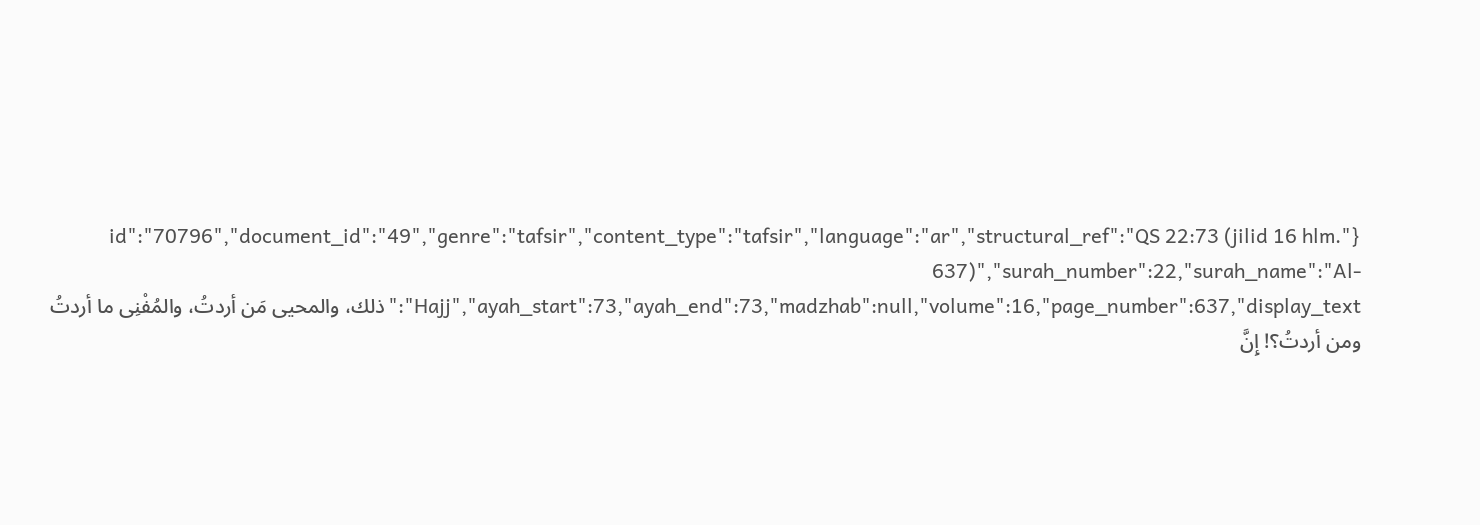{"id":"70796","document_id":"49","genre":"tafsir","content_type":"tafsir","language":"ar","structural_ref":"QS 22:73 (jilid 16 hlm. 637)","surah_number":22,"surah_name":"Al-Hajj","ayah_start":73,"ayah_end":73,"madzhab":null,"volume":16,"page_number":637,"display_text":"ذلك، والمحيى مَن أردتُ، والمُفْنِى ما أردتُ ومن أردتُ؟! إِنَّ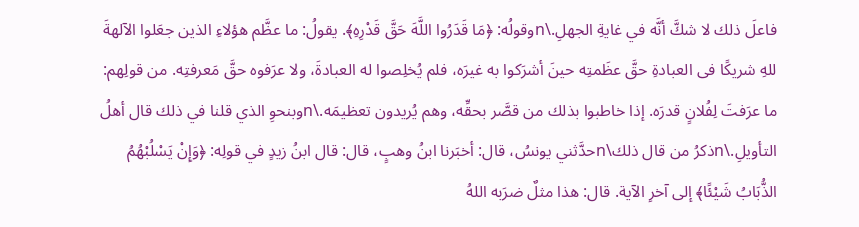فاعلَ ذلك لا شكَّ أنَّه في غايةِ الجهلِ.\nوقولُه: ﴿مَا قَدَرُوا اللَّهَ حَقَّ قَدْرِهِ﴾. يقولُ: ما عظَّم هؤلاءِ الذين جعَلوا الآلهةَ للهِ شريكًا فى العبادةِ حقَّ عظَمتِه حينَ أشرَكوا به غيرَه، فلم يُخلِصوا له العبادةَ، ولا عرَفوه حقَّ مَعرفتِه. من قولِهم: ما عرَفتَ لِفُلانٍ قدرَه. إذا خاطبوا بذلك من قصَّر بحقِّه، وهم يُريدون تعظيمَه.\nوبنحوِ الذي قلنا في ذلك قال أهلُ التأويلِ.\nذكرُ من قال ذلك\nحدَّثني يونسُ، قال: أخبَرنا ابنُ وهبٍ، قال: قال ابنُ زيدٍ في قولِه: ﴿وَإِنْ يَسْلُبْهُمُ الذُّبَابُ شَيْئًا﴾ إلى آخرِ الآية. قال: هذا مثلٌ ضرَبه اللهُ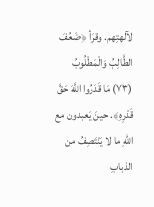لآلهتِهم. وقرَأ ﴿ضَعُفَ الطَّالِبُ وَالْمَطْلُوبُ (٧٣) مَا قَدَرُوا اللَّهَ حَقَّ قَدْرِهِ﴾. حينَ يَعبدون مع اللهِ ما لا يَنْتَصِفُ من الذبابِ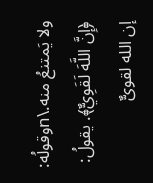ولا يَمتنعُ منه.\nوقولُه: ﴿إِنَّ اللَّهَ لَقَوِيٌّ﴾. يقولُ: إن الله لقوىٌّ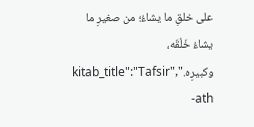على خلقِ ما يشاءُ؛ من صغيرِ ما يشاءُ خَلْقَه، وكبيرِه.","kitab_title":"Tafsir ath-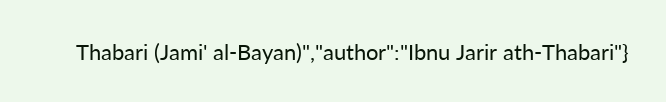Thabari (Jami' al-Bayan)","author":"Ibnu Jarir ath-Thabari"}